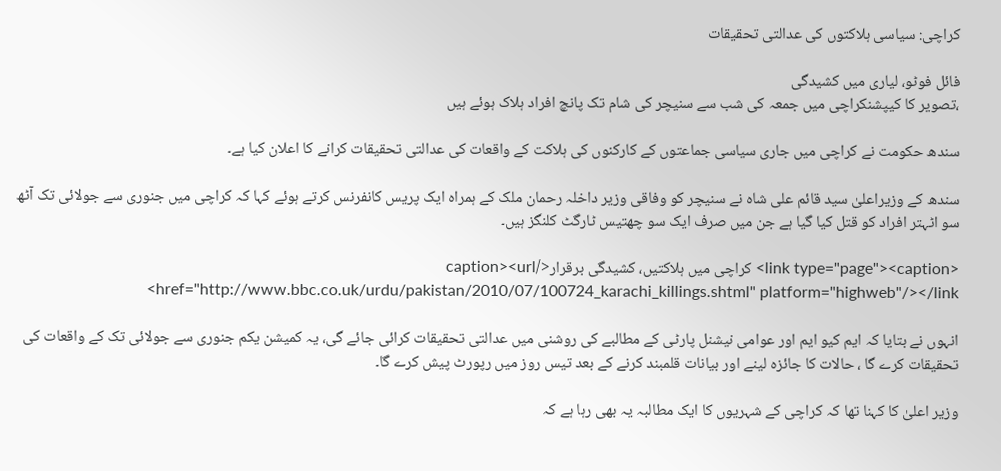کراچی: سیاسی ہلاکتوں کی عدالتی تحقیقات

فائل فوٹو، لیاری میں کشیدگی
،تصویر کا کیپشنکراچی میں جمعہ کی شب سے سنیچر کی شام تک پانچ افراد ہلاک ہوئے ہیں

سندھ حکومت نے کراچی میں جاری سیاسی جماعتوں کے کارکنوں کی ہلاکت کے واقعات کی عدالتی تحقیقات کرانے کا اعلان کیا ہے۔

سندھ کے وزیراعلیٰ سید قائم علی شاہ نے سنیچر کو وفاقی وزیر داخلہ رحمان ملک کے ہمراہ ایک پریس کانفرنس کرتے ہوئے کہا کہ کراچی میں جنوری سے جولائی تک آٹھ سو اٹہتر افراد کو قتل کیا گیا ہے جن میں صرف ایک سو چھتیس ٹارگٹ کلنگز ہیں۔

<link type="page"><caption> کراچی میں ہلاکتیں، کشیدگی برقرار</caption><url href="http://www.bbc.co.uk/urdu/pakistan/2010/07/100724_karachi_killings.shtml" platform="highweb"/></link>

انہوں نے بتایا کہ ایم کیو ایم اور عوامی نیشنل پارٹی کے مطالبے کی روشنی میں عدالتی تحقیقات کرائی جائے گی، یہ کمیشن یکم جنوری سے جولائی تک کے واقعات کی تحقیقات کرے گا ، حالات کا جائزہ لینے اور بیانات قلمبند کرنے کے بعد تیس روز میں رپورٹ پیش کرے گا۔

وزیر اعلیٰ کا کہنا تھا کہ کراچی کے شہریوں کا ایک مطالبہ یہ بھی رہا ہے کہ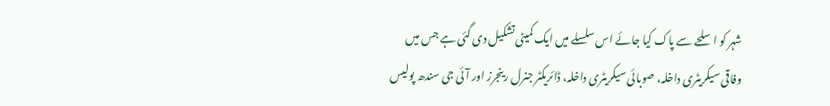شہر کو اسلحے سے پاک کیا جائے اس سلسلے میں ایک کمیٹی تشکیل دی گئی ہے جس میں وفاقی سیکریٹری داخلہ، صوبائی سیکریٹری داخلہ، ڈائریکٹر جنرل رینجرز اور آئی جی سندھ پولیس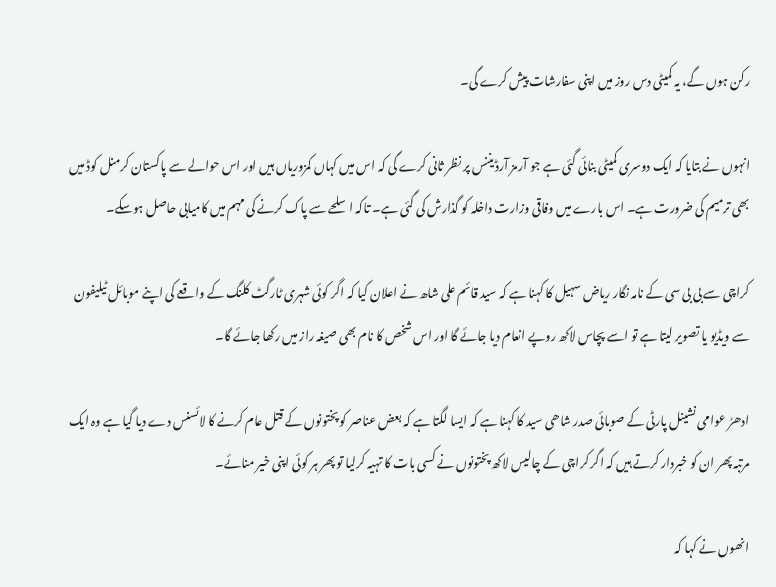رکن ہوں گے، یہ کمیٹی دس روز میں اپنی سفارشات پیش کرے گی۔

انہوں نے بتایا کہ ایک دوسری کمیٹی بنائی گئی ہے جو آرمز آرڈیننس پر نظر ثانی کرے گی کہ اس میں کہاں کمزوریاں ہیں اور اس حوالے سے پاکستان کرمنل کوڈ میں بھی ترمیم کی ضرورت ہے۔ اس بارے میں وفاقی وزارت داخلہ کو گذارش کی گئی ہے۔ تاکہ اسلحے سے پاک کرنے کی مہم میں کامیابی حاصل ہوسکے۔

کراچی سے بی بی سی کے نامہ نگار ریاض سہیل کا کہنا ہے کہ سید قائم علی شاھ نے اعلان کیا کہ اگر کوئی شہری ٹارگٹ کلنگ کے واقعے کی اپنے موبائل ٹیلیفون سے ویڈیو یا تصویر لیتا ہے تو اسے پچاس لاکھ روپے انعام دیا جائے گا اور اس شخص کا نام بھی صیغہ راز میں رکھا جائے گا۔

ادھرُ عوامی نشینل پارٹی کے صوبائی صدر شاھی سید کا کہنا ہے کہ ایسا لگتا ہے کہ بعض عناصر کو پختونوں کے قتل عام کرنے کا لائسنس دے دیا گیا ہے وہ ایک مرتبہ پھر ان کو خبردار کرتے ہیں کہ اگر کراچی کے چالیس لاکھ پختونوں نے کسی بات کا تہیہ کرلیا تو پھر ہر کوئی اپنی خیر منائے۔

انھوں نے کہا کہ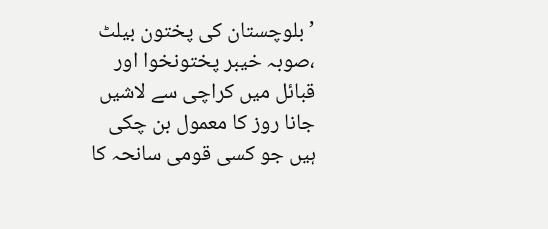’بلوچستان کی پختون بیلٹ ،صوبہ خیبر پختونخوا اور قبائل میں کراچی سے لاشیں جانا روز کا معمول بن چکی ہیں جو کسی قومی سانحہ کا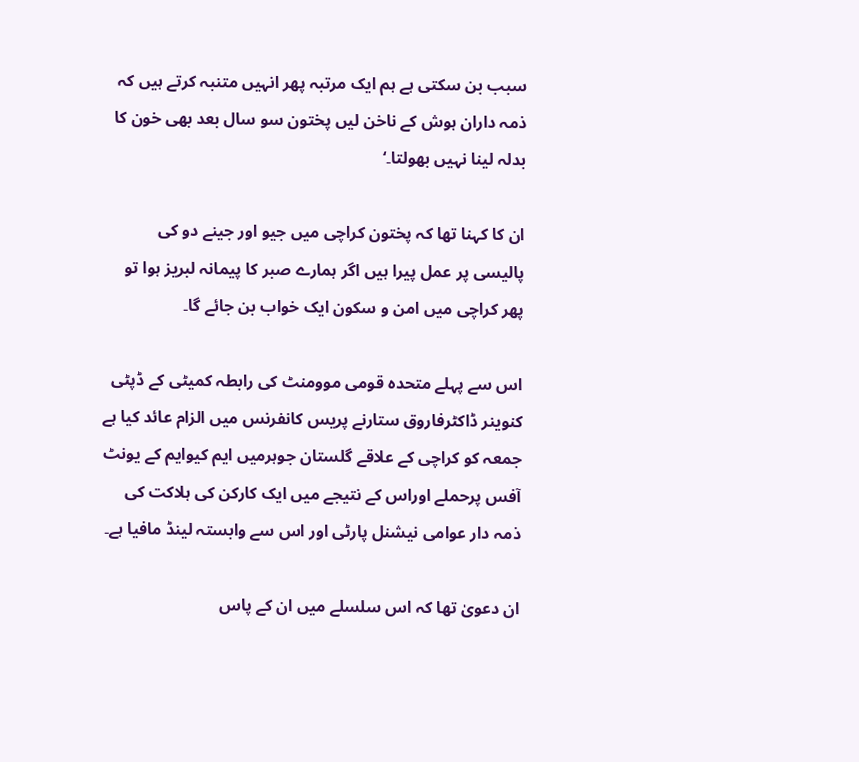سبب بن سکتی ہے ہم ایک مرتبہ پھر انہیں متنبہ کرتے ہیں کہ ذمہ داران ہوش کے ناخن لیں پختون سو سال بعد بھی خون کا بدلہ لینا نہیں بھولتا۔‘

ان کا کہنا تھا کہ پختون کراچی میں جیو اور جینے دو کی پالیسی پر عمل پیرا ہیں اگر ہمارے صبر کا پیمانہ لبریز ہوا تو پھر کراچی میں امن و سکون ایک خواب بن جائے گا۔

اس سے پہلے متحدہ قومی موومنٹ کی رابطہ کمیٹی کے ڈپٹی کنوینر ڈاکٹرفاروق ستارنے پریس کانفرنس میں الزام عائد کیا ہے جمعہ کو کراچی کے علاقے گلستان جوہرمیں ایم کیوایم کے یونٹ آفس پرحملے اوراس کے نتیجے میں ایک کارکن کی ہلاکت کی ذمہ دار عوامی نیشنل پارٹی اور اس سے وابستہ لینڈ مافیا ہے۔

ان دعویٰ تھا کہ اس سلسلے میں ان کے پاس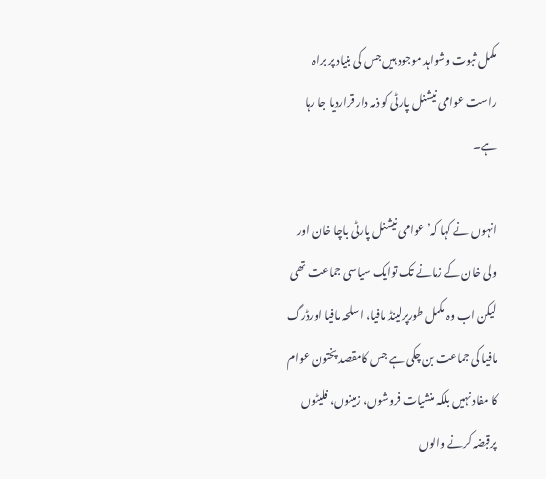مکمل ثبوت وشواہد موجود ہیں جس کی بنیاد پر براہ راست عوامی نیشنل پارٹی کو ذمہ دار قراردیا جا رہا ہے۔

انہوں نے کہا کہ’ عوامی نیشنل پارٹی باچا خان اور ولی خان کے زمانے تک توایک سیاسی جماعت تھی لیکن اب وہ مکمل طورپرلینڈ مافیا، اسلحہ مافیا اورڈرگ مافیا کی جماعت بن چکی ہے جس کامقصد پختون عوام کا مفاد نہیں بلکہ منشیات فروشوں، زمینوں، فلیٹوں پرقبضہ کرنے والوں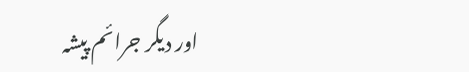اور دیگر جرائم پیشہ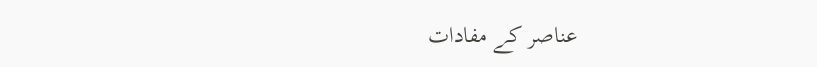عناصر کے مفادات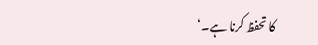کا تحفظ کرنا ہے۔‘